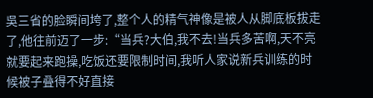吳三省的脸瞬间垮了,整个人的精气神像是被人从脚底板拔走了,他往前迈了一步:“当兵?大伯,我不去!当兵多苦啊,天不亮就要起来跑操,吃饭还要限制时间,我听人家说新兵训练的时候被子叠得不好直接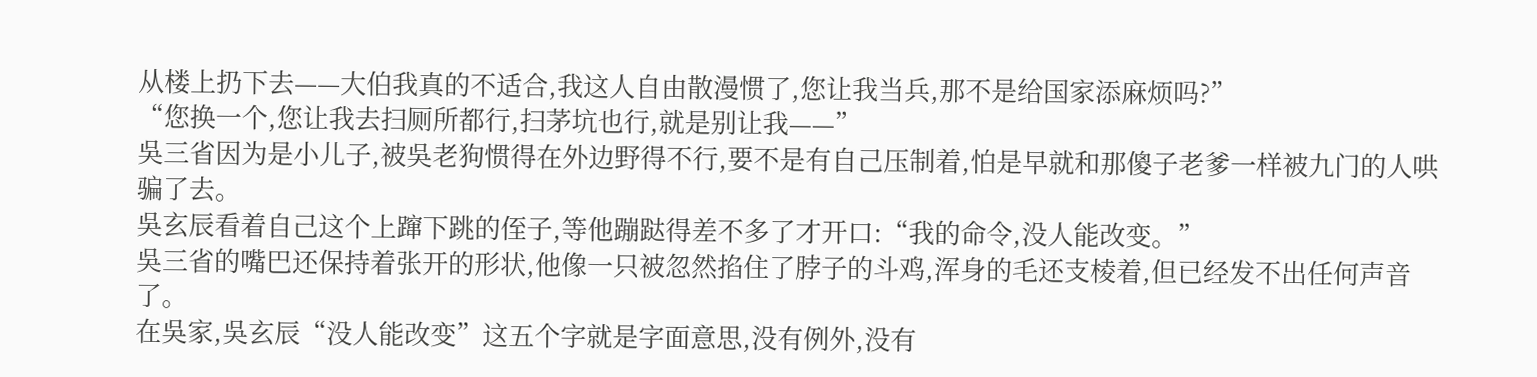从楼上扔下去——大伯我真的不适合,我这人自由散漫惯了,您让我当兵,那不是给国家添麻烦吗?”
“您换一个,您让我去扫厕所都行,扫茅坑也行,就是别让我——”
吳三省因为是小儿子,被吳老狗惯得在外边野得不行,要不是有自己压制着,怕是早就和那傻子老爹一样被九门的人哄骗了去。
吳玄辰看着自己这个上蹿下跳的侄子,等他蹦跶得差不多了才开口:“我的命令,没人能改变。”
吳三省的嘴巴还保持着张开的形状,他像一只被忽然掐住了脖子的斗鸡,浑身的毛还支棱着,但已经发不出任何声音了。
在吳家,吳玄辰“没人能改变”这五个字就是字面意思,没有例外,没有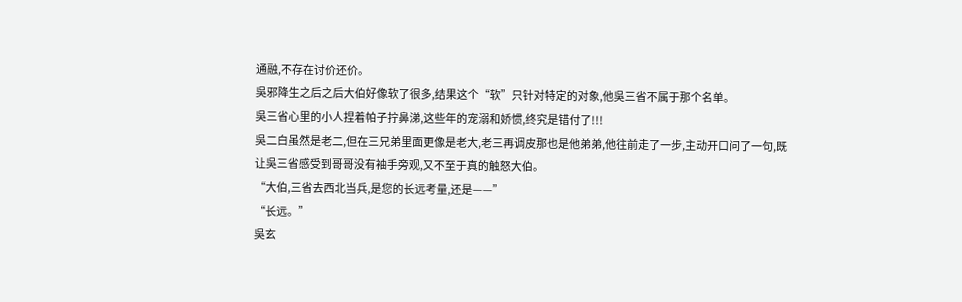通融,不存在讨价还价。
吳邪降生之后之后大伯好像软了很多,结果这个“软”只针对特定的对象,他吳三省不属于那个名单。
吳三省心里的小人捏着帕子拧鼻涕,这些年的宠溺和娇惯,终究是错付了!!!
吳二白虽然是老二,但在三兄弟里面更像是老大,老三再调皮那也是他弟弟,他往前走了一步,主动开口问了一句,既让吳三省感受到哥哥没有袖手旁观,又不至于真的触怒大伯。
“大伯,三省去西北当兵,是您的长远考量,还是——”
“长远。”
吳玄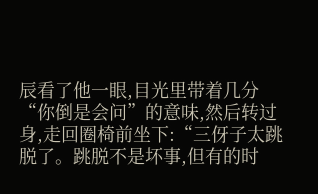辰看了他一眼,目光里带着几分“你倒是会问”的意味,然后转过身,走回圈椅前坐下:“三伢子太跳脱了。跳脱不是坏事,但有的时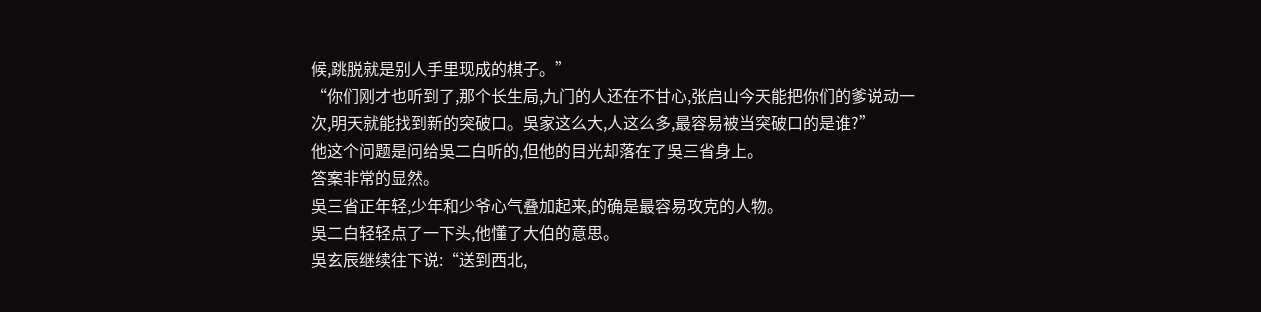候,跳脱就是别人手里现成的棋子。”
“你们刚才也听到了,那个长生局,九门的人还在不甘心,张启山今天能把你们的爹说动一次,明天就能找到新的突破口。吳家这么大,人这么多,最容易被当突破口的是谁?”
他这个问题是问给吳二白听的,但他的目光却落在了吳三省身上。
答案非常的显然。
吳三省正年轻,少年和少爷心气叠加起来,的确是最容易攻克的人物。
吳二白轻轻点了一下头,他懂了大伯的意思。
吳玄辰继续往下说:“送到西北,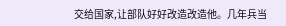交给国家,让部队好好改造改造他。几年兵当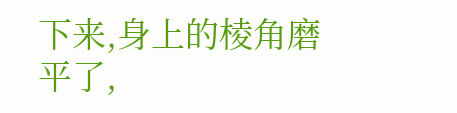下来,身上的棱角磨平了,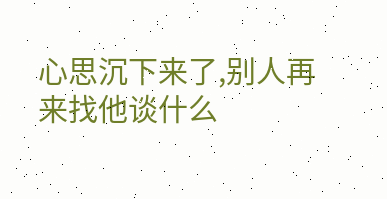心思沉下来了,别人再来找他谈什么